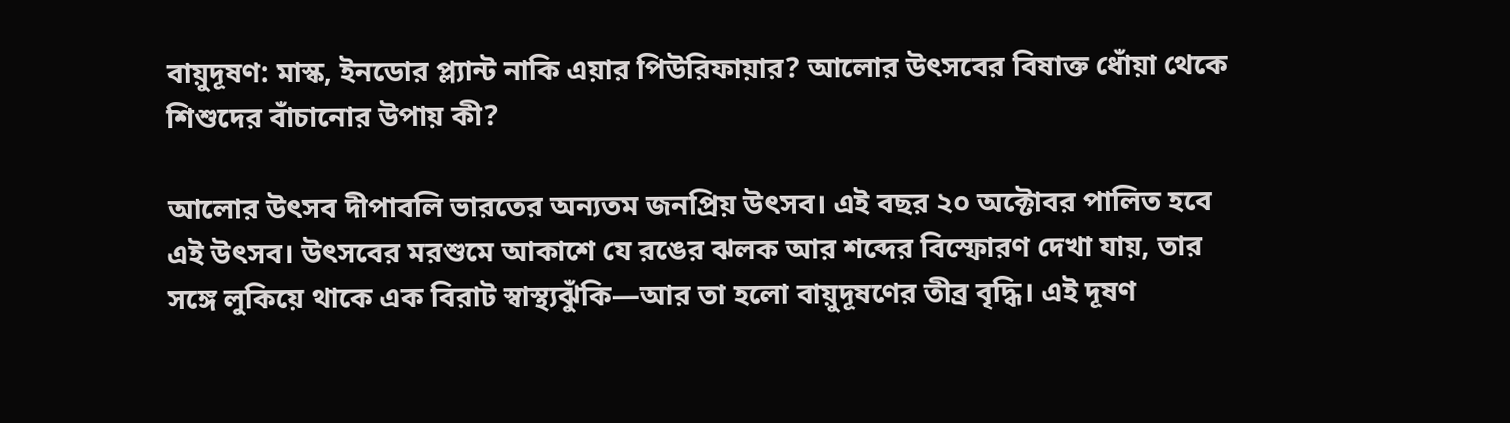বায়ুদূষণ: মাস্ক, ইনডোর প্ল্যান্ট নাকি এয়ার পিউরিফায়ার? আলোর উৎসবের বিষাক্ত ধোঁয়া থেকে শিশুদের বাঁচানোর উপায় কী?

আলোর উৎসব দীপাবলি ভারতের অন্যতম জনপ্রিয় উৎসব। এই বছর ২০ অক্টোবর পালিত হবে এই উৎসব। উৎসবের মরশুমে আকাশে যে রঙের ঝলক আর শব্দের বিস্ফোরণ দেখা যায়, তার সঙ্গে লুকিয়ে থাকে এক বিরাট স্বাস্থ্যঝুঁকি—আর তা হলো বায়ুদূষণের তীব্র বৃদ্ধি। এই দূষণ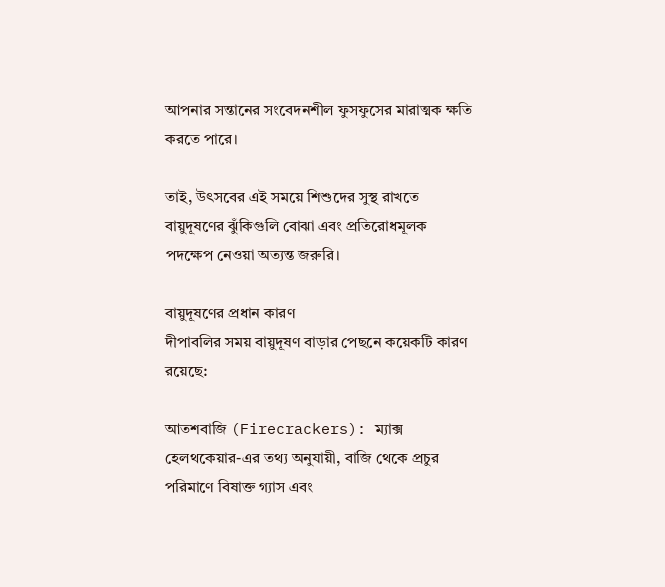আপনার সন্তানের সংবেদনশীল ফুসফুসের মারাত্মক ক্ষতি করতে পারে।

তাই, উৎসবের এই সময়ে শিশুদের সুস্থ রাখতে বায়ুদূষণের ঝুঁকিগুলি বোঝা এবং প্রতিরোধমূলক পদক্ষেপ নেওয়া অত্যন্ত জরুরি।

বায়ুদূষণের প্রধান কারণ
দীপাবলির সময় বায়ুদূষণ বাড়ার পেছনে কয়েকটি কারণ রয়েছে:

আতশবাজি (Firecrackers): ম্যাক্স হেলথকেয়ার-এর তথ্য অনুযায়ী, বাজি থেকে প্রচুর পরিমাণে বিষাক্ত গ্যাস এবং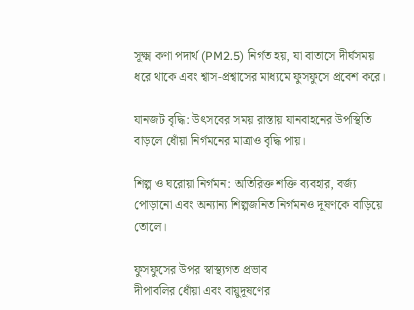সূক্ষ্ম কণা পদার্থ (PM2.5) নির্গত হয়, যা বাতাসে দীর্ঘসময় ধরে থাকে এবং শ্বাস-প্রশ্বাসের মাধ্যমে ফুসফুসে প্রবেশ করে।

যানজট বৃদ্ধি: উৎসবের সময় রাস্তায় যানবাহনের উপস্থিতি বাড়লে ধোঁয়া নির্গমনের মাত্রাও বৃদ্ধি পায়।

শিল্প ও ঘরোয়া নির্গমন: অতিরিক্ত শক্তি ব্যবহার, বর্জ্য পোড়ানো এবং অন্যান্য শিল্পজনিত নির্গমনও দূষণকে বাড়িয়ে তোলে।

ফুসফুসের উপর স্বাস্থ্যগত প্রভাব
দীপাবলির ধোঁয়া এবং বায়ুদূষণের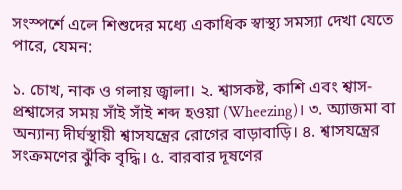সংস্পর্শে এলে শিশুদের মধ্যে একাধিক স্বাস্থ্য সমস্যা দেখা যেতে পারে, যেমন:

১. চোখ, নাক ও গলায় জ্বালা। ২. শ্বাসকষ্ট, কাশি এবং শ্বাস-প্রশ্বাসের সময় সাঁই সাঁই শব্দ হওয়া (Wheezing)। ৩. অ্যাজমা বা অন্যান্য দীর্ঘস্থায়ী শ্বাসযন্ত্রের রোগের বাড়াবাড়ি। ৪. শ্বাসযন্ত্রের সংক্রমণের ঝুঁকি বৃদ্ধি। ৫. বারবার দূষণের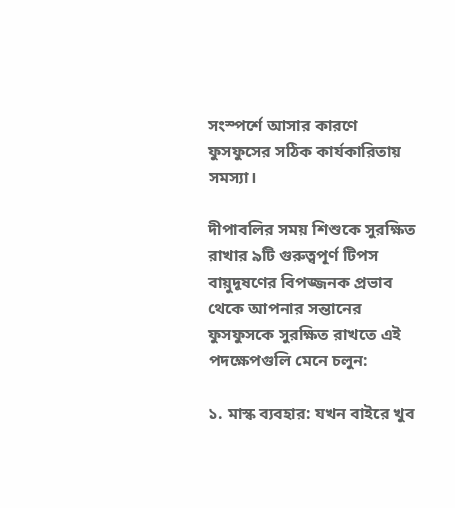সংস্পর্শে আসার কারণে ফুসফুসের সঠিক কার্যকারিতায় সমস্যা।

দীপাবলির সময় শিশুকে সুরক্ষিত রাখার ৯টি গুরুত্বপূর্ণ টিপস
বায়ুদূষণের বিপজ্জনক প্রভাব থেকে আপনার সন্তানের ফুসফুসকে সুরক্ষিত রাখতে এই পদক্ষেপগুলি মেনে চলুন:

১. মাস্ক ব্যবহার: যখন বাইরে খুব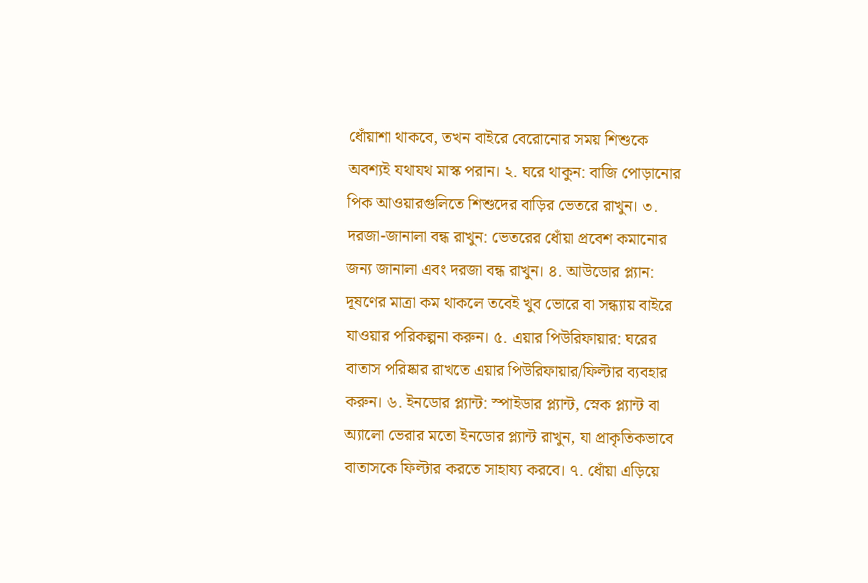ধোঁয়াশা থাকবে, তখন বাইরে বেরোনোর সময় শিশুকে অবশ্যই যথাযথ মাস্ক পরান। ২. ঘরে থাকুন: বাজি পোড়ানোর পিক আওয়ারগুলিতে শিশুদের বাড়ির ভেতরে রাখুন। ৩. দরজা-জানালা বন্ধ রাখুন: ভেতরের ধোঁয়া প্রবেশ কমানোর জন্য জানালা এবং দরজা বন্ধ রাখুন। ৪. আউডোর প্ল্যান: দূষণের মাত্রা কম থাকলে তবেই খুব ভোরে বা সন্ধ্যায় বাইরে যাওয়ার পরিকল্পনা করুন। ৫. এয়ার পিউরিফায়ার: ঘরের বাতাস পরিষ্কার রাখতে এয়ার পিউরিফায়ার/ফিল্টার ব্যবহার করুন। ৬. ইনডোর প্ল্যান্ট: স্পাইডার প্ল্যান্ট, স্নেক প্ল্যান্ট বা অ্যালো ভেরার মতো ইনডোর প্ল্যান্ট রাখুন, যা প্রাকৃতিকভাবে বাতাসকে ফিল্টার করতে সাহায্য করবে। ৭. ধোঁয়া এড়িয়ে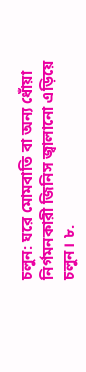চলুন: ঘরে মোমবাতি বা অন্য ধোঁয়া নির্গমনকারী জিনিস জ্বালানো এড়িয়ে চলুন। ৮.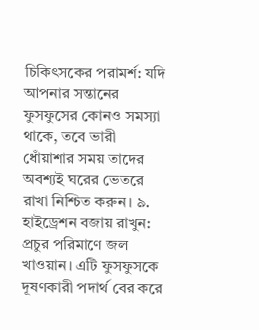চিকিৎসকের পরামর্শ: যদি আপনার সন্তানের ফুসফুসের কোনও সমস্যা থাকে, তবে ভারী ধোঁয়াশার সময় তাদের অবশ্যই ঘরের ভেতরে রাখা নিশ্চিত করুন। ৯. হাইড্রেশন বজায় রাখুন: প্রচুর পরিমাণে জল খাওয়ান। এটি ফুসফুসকে দূষণকারী পদার্থ বের করে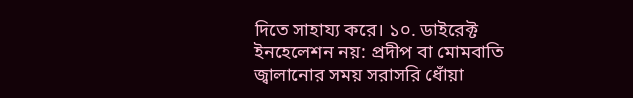দিতে সাহায্য করে। ১০. ডাইরেক্ট ইনহেলেশন নয়: প্রদীপ বা মোমবাতি জ্বালানোর সময় সরাসরি ধোঁয়া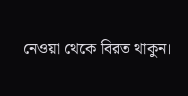নেওয়া থেকে বিরত থাকুন।